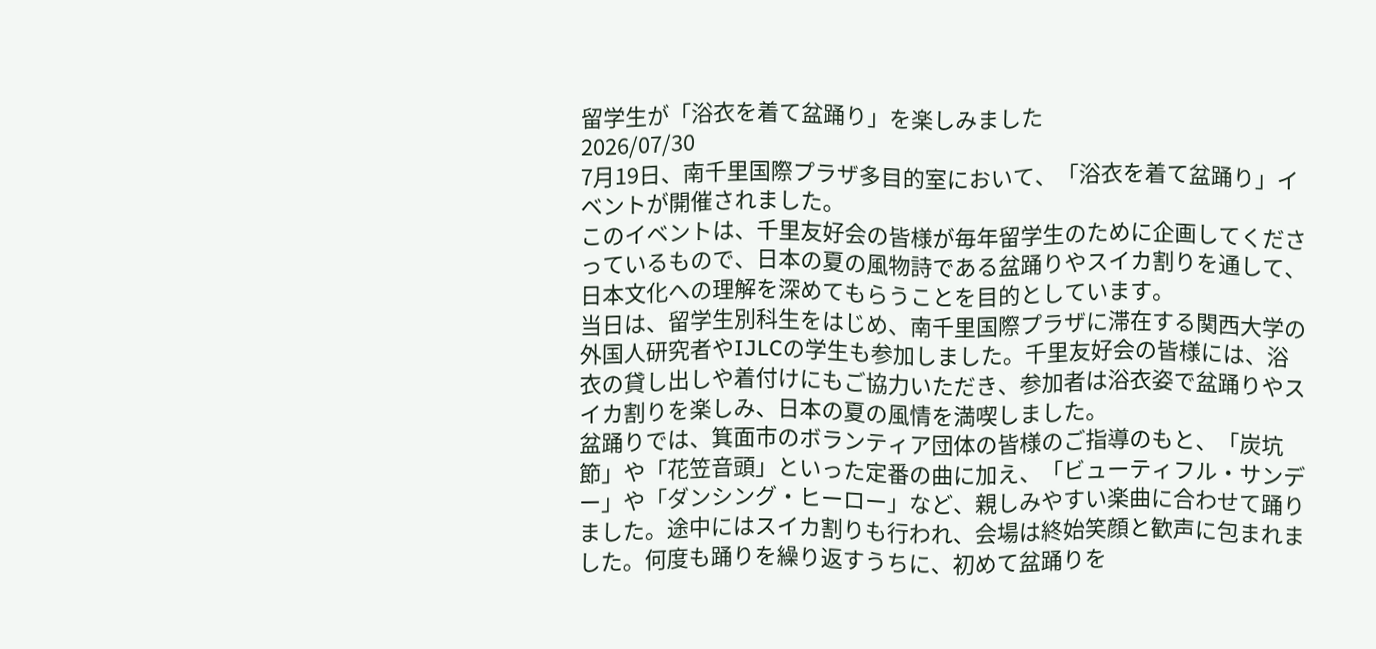留学生が「浴衣を着て盆踊り」を楽しみました
2026/07/30
7月19日、南千里国際プラザ多目的室において、「浴衣を着て盆踊り」イベントが開催されました。
このイベントは、千里友好会の皆様が毎年留学生のために企画してくださっているもので、日本の夏の風物詩である盆踊りやスイカ割りを通して、日本文化への理解を深めてもらうことを目的としています。
当日は、留学生別科生をはじめ、南千里国際プラザに滞在する関西大学の外国人研究者やIJLCの学生も参加しました。千里友好会の皆様には、浴衣の貸し出しや着付けにもご協力いただき、参加者は浴衣姿で盆踊りやスイカ割りを楽しみ、日本の夏の風情を満喫しました。
盆踊りでは、箕面市のボランティア団体の皆様のご指導のもと、「炭坑節」や「花笠音頭」といった定番の曲に加え、「ビューティフル・サンデー」や「ダンシング・ヒーロー」など、親しみやすい楽曲に合わせて踊りました。途中にはスイカ割りも行われ、会場は終始笑顔と歓声に包まれました。何度も踊りを繰り返すうちに、初めて盆踊りを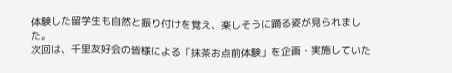体験した留学生も自然と振り付けを覚え、楽しそうに踊る姿が見られました。
次回は、千里友好会の皆様による「抹茶お点前体験」を企画・実施していた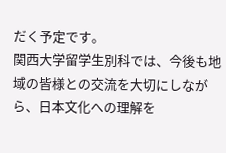だく予定です。
関西大学留学生別科では、今後も地域の皆様との交流を大切にしながら、日本文化への理解を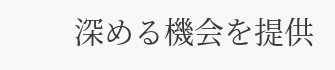深める機会を提供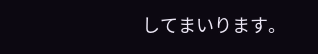してまいります。